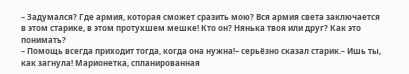– Задумался? Где армия, которая сможет сразить мою? Вся армия света заключается в этом старике, в этом протухшем мешке! Кто он? Нянька твоя или друг? Как это понимать?
– Помощь всегда приходит тогда, когда она нужна!– серьёзно сказал старик.– Ишь ты, как загнула! Марионетка, спланированная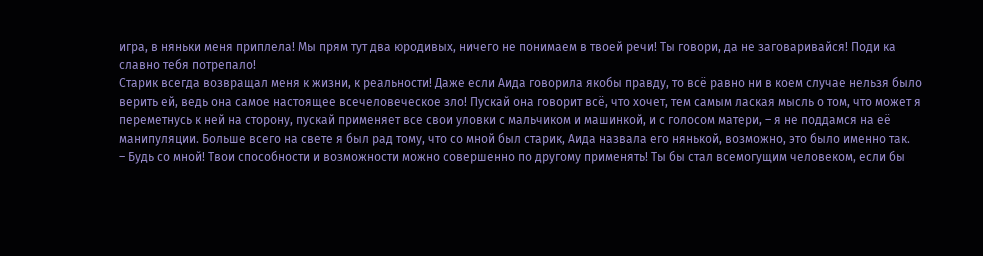игра, в няньки меня приплела! Мы прям тут два юродивых, ничего не понимаем в твоей речи! Ты говори, да не заговаривайся! Поди ка славно тебя потрепало!
Старик всегда возвращал меня к жизни, к реальности! Даже если Аида говорила якобы правду, то всё равно ни в коем случае нельзя было верить ей, ведь она самое настоящее всечеловеческое зло! Пускай она говорит всё, что хочет, тем самым лаская мысль о том, что может я переметнусь к ней на сторону, пускай применяет все свои уловки с мальчиком и машинкой, и с голосом матери, – я не поддамся на её манипуляции. Больше всего на свете я был рад тому, что со мной был старик, Аида назвала его нянькой, возможно, это было именно так.
– Будь со мной! Твои способности и возможности можно совершенно по другому применять! Ты бы стал всемогущим человеком, если бы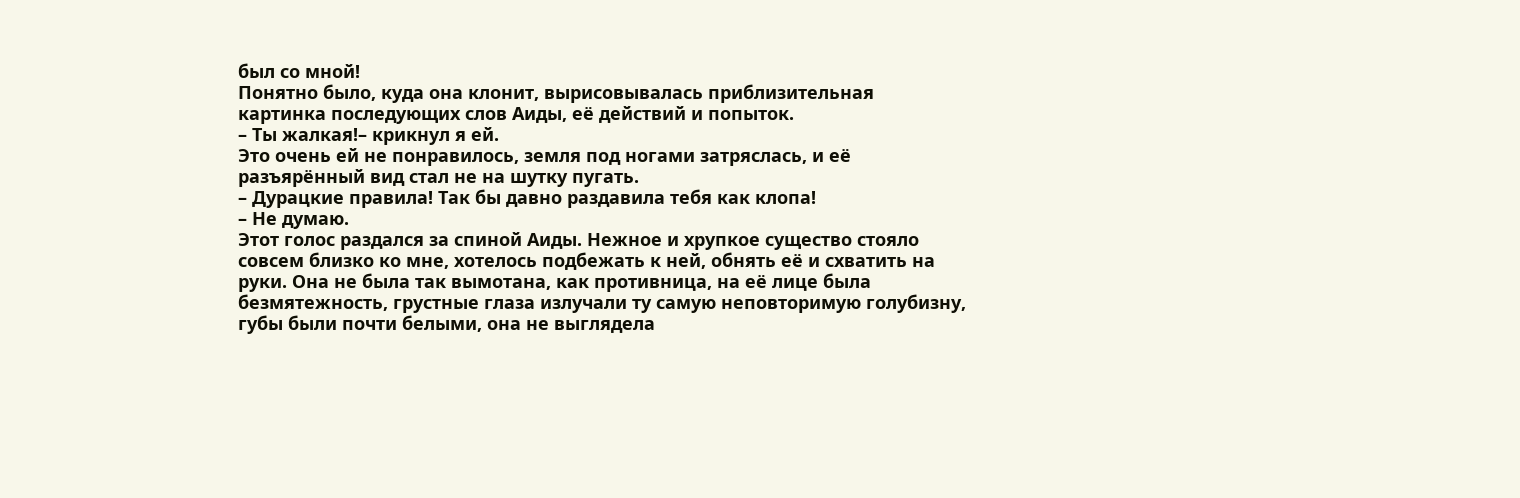был со мной!
Понятно было, куда она клонит, вырисовывалась приблизительная картинка последующих слов Аиды, её действий и попыток.
– Ты жалкая!– крикнул я ей.
Это очень ей не понравилось, земля под ногами затряслась, и её разъярённый вид стал не на шутку пугать.
– Дурацкие правила! Так бы давно раздавила тебя как клопа!
– Не думаю.
Этот голос раздался за спиной Аиды. Нежное и хрупкое существо стояло совсем близко ко мне, хотелось подбежать к ней, обнять её и схватить на руки. Она не была так вымотана, как противница, на её лице была безмятежность, грустные глаза излучали ту самую неповторимую голубизну, губы были почти белыми, она не выглядела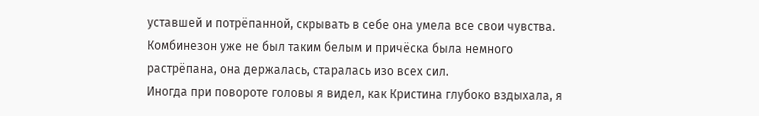уставшей и потрёпанной, скрывать в себе она умела все свои чувства. Комбинезон уже не был таким белым и причёска была немного растрёпана, она держалась, старалась изо всех сил.
Иногда при повороте головы я видел, как Кристина глубоко вздыхала, я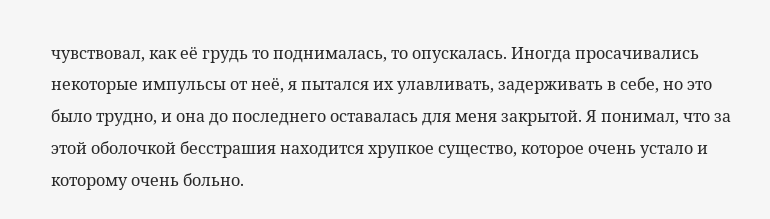чувствовал, как её грудь то поднималась, то опускалась. Иногда просачивались некоторые импульсы от неё, я пытался их улавливать, задерживать в себе, но это было трудно, и она до последнего оставалась для меня закрытой. Я понимал, что за этой оболочкой бесстрашия находится хрупкое существо, которое очень устало и которому очень больно.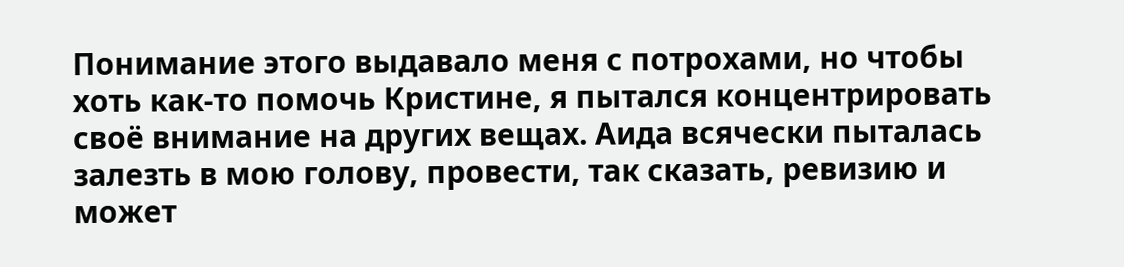Понимание этого выдавало меня с потрохами, но чтобы хоть как-то помочь Кристине, я пытался концентрировать своё внимание на других вещах. Аида всячески пыталась залезть в мою голову, провести, так сказать, ревизию и может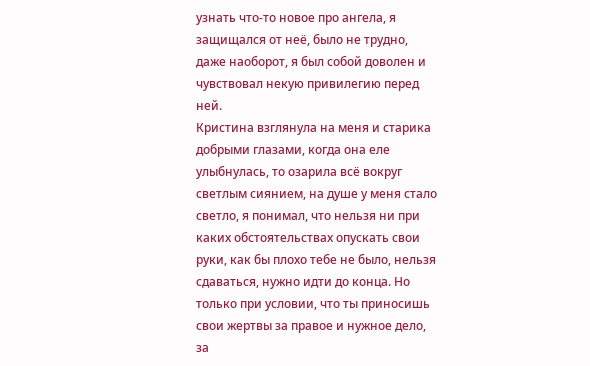узнать что-то новое про ангела, я защищался от неё, было не трудно, даже наоборот, я был собой доволен и чувствовал некую привилегию перед ней.
Кристина взглянула на меня и старика добрыми глазами, когда она еле улыбнулась, то озарила всё вокруг светлым сиянием, на душе у меня стало светло, я понимал, что нельзя ни при каких обстоятельствах опускать свои руки, как бы плохо тебе не было, нельзя сдаваться, нужно идти до конца. Но только при условии, что ты приносишь свои жертвы за правое и нужное дело, за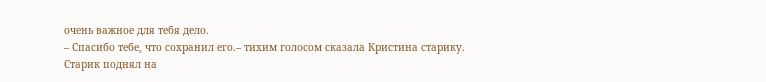очень важное для тебя дело.
– Спасибо тебе, что сохранил его.– тихим голосом сказала Кристина старику.
Старик поднял на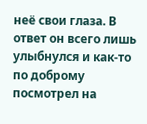неё свои глаза. В ответ он всего лишь улыбнулся и как-то по доброму посмотрел на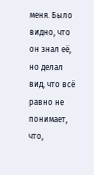меня. Было видно, что он знал её, но делал вид, что всё равно не понимает, что,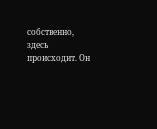собственно, здесь происходит. Он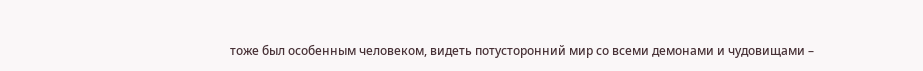тоже был особенным человеком, видеть потусторонний мир со всеми демонами и чудовищами –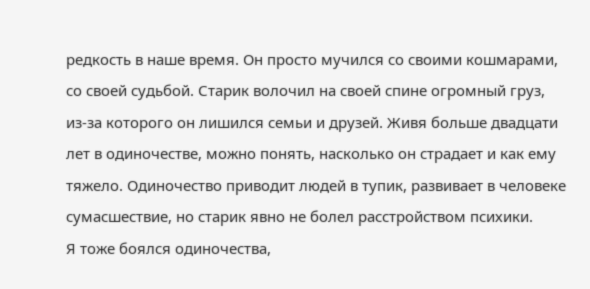редкость в наше время. Он просто мучился со своими кошмарами, со своей судьбой. Старик волочил на своей спине огромный груз, из-за которого он лишился семьи и друзей. Живя больше двадцати лет в одиночестве, можно понять, насколько он страдает и как ему тяжело. Одиночество приводит людей в тупик, развивает в человеке сумасшествие, но старик явно не болел расстройством психики.
Я тоже боялся одиночества,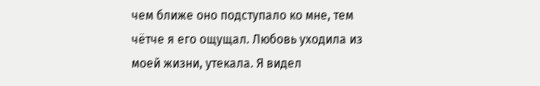чем ближе оно подступало ко мне, тем чётче я его ощущал. Любовь уходила из моей жизни, утекала. Я видел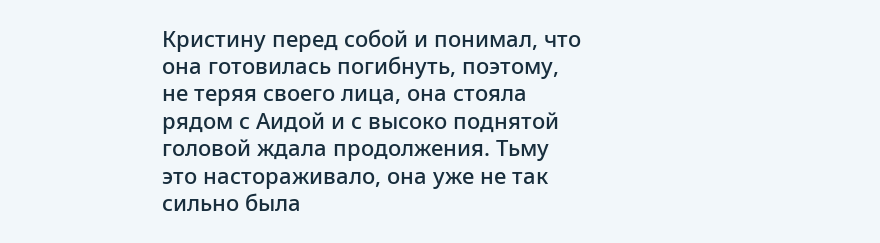Кристину перед собой и понимал, что она готовилась погибнуть, поэтому, не теряя своего лица, она стояла рядом с Аидой и с высоко поднятой головой ждала продолжения. Тьму это настораживало, она уже не так сильно была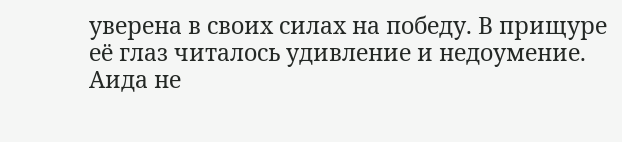уверена в своих силах на победу. В прищуре её глаз читалось удивление и недоумение. Аида не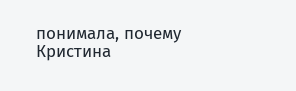понимала, почему Кристина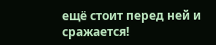ещё стоит перед ней и сражается!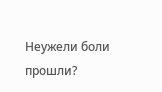Неужели боли прошли?